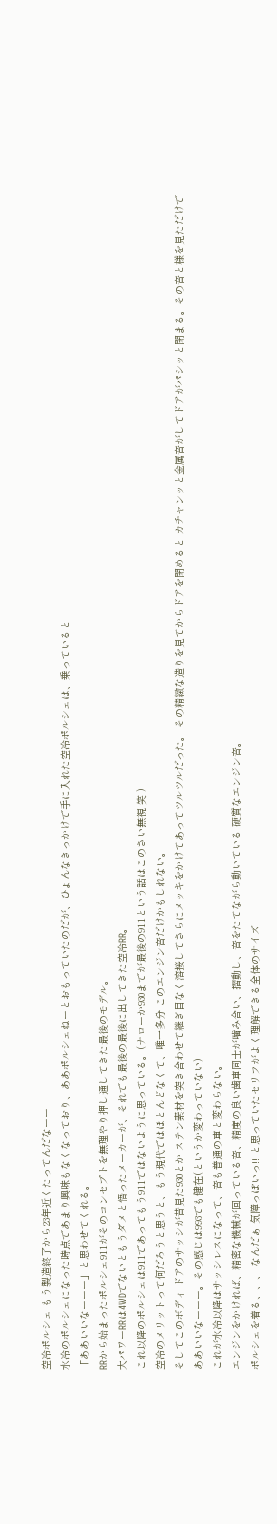空冷ポルシェ もう製造終了から23年近くたってんだなーー
水冷のポルシェになった時点であまり興味もなくなっており、ああポルシェねーとおもっていたのだが、ひょんなきっかけで手に入れた空冷ポルシェは、乗っていると
「ああいいなーーー」と思わせてくれる。
RRから始まったポルシェ911がそのコンセプトを無理やり押し通してきた最後のモデル。
大パワーRRは4WDでないともうダメと悟ったメーカーが、それでも最後の最後に出してきた空冷RR。
これ以降のポルシェは911であってもう911ではないように思っている。(ナローか930までが最後の911という話はこのさい無視 笑 )
空冷のメリットって何だろうと思うと、もう現代ではほとんどなくて、唯一多分 このエンジン音だけかもしれない。
そしてこのボディ ドアのサッシが昔見た930とか ステン素材を突き合わせて継ぎ目なく溶接してさらにメッキをかけてあってツルツルだった。 その精緻な造りを見てからドアを閉めると カチャンッと金属音がしてドアがパシッと閉まる。その音と様を見ただけで
ああいいなーーー。その感じは993でも健在(というか変わっていない)
これが水冷以降はサッシレスになって、音も普通の車と変わらない。
エンジンをかければ、精密な機械が回っている音、精度の良い歯車同士が噛み合い、摺動し、音をたてながら動いている 硬質なエンジン音。
ポルシェを着る、、、 なんだぁ 気障っぽいっ!! と思っていたセリフがよく理解できる全体のサイズ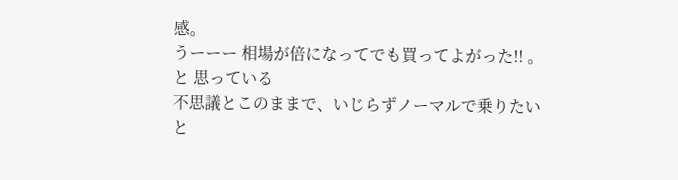感。
うーーー 相場が倍になってでも買ってよがった!! 。と 思っている
不思議とこのままで、いじらずノーマルで乗りたいと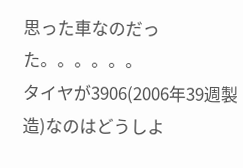思った車なのだった。。。。。。
タイヤが3906(2006年39週製造)なのはどうしよ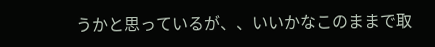うかと思っているが、、いいかなこのままで取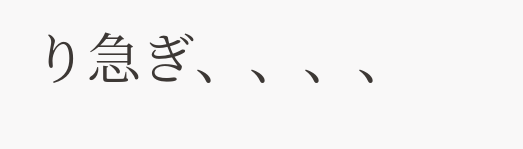り急ぎ、、、、